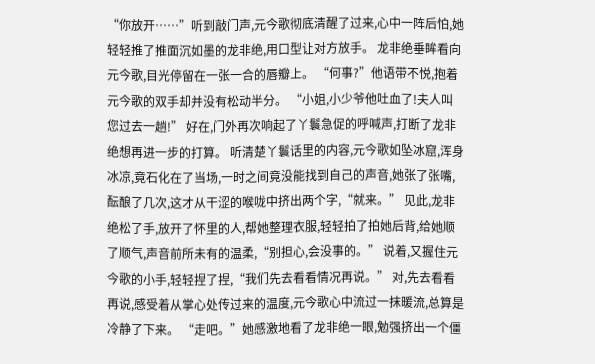“你放开……”听到敲门声,元今歌彻底清醒了过来,心中一阵后怕,她轻轻推了推面沉如墨的龙非绝,用口型让对方放手。 龙非绝垂眸看向元今歌,目光停留在一张一合的唇瓣上。 “何事?”他语带不悦,抱着元今歌的双手却并没有松动半分。 “小姐,小少爷他吐血了!夫人叫您过去一趟!” 好在,门外再次响起了丫鬟急促的呼喊声,打断了龙非绝想再进一步的打算。 听清楚丫鬟话里的内容,元今歌如坠冰窟,浑身冰凉,竟石化在了当场,一时之间竟没能找到自己的声音,她张了张嘴,酝酿了几次,这才从干涩的喉咙中挤出两个字,“就来。” 见此,龙非绝松了手,放开了怀里的人,帮她整理衣服,轻轻拍了拍她后背,给她顺了顺气,声音前所未有的温柔,“别担心,会没事的。” 说着,又握住元今歌的小手,轻轻捏了捏,“我们先去看看情况再说。” 对,先去看看再说,感受着从掌心处传过来的温度,元今歌心中流过一抹暖流,总算是冷静了下来。 “走吧。”她感激地看了龙非绝一眼,勉强挤出一个僵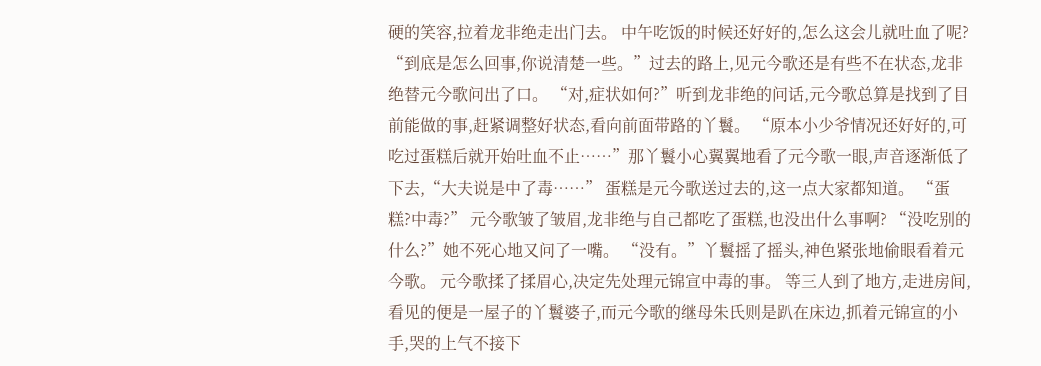硬的笑容,拉着龙非绝走出门去。 中午吃饭的时候还好好的,怎么这会儿就吐血了呢? “到底是怎么回事,你说清楚一些。”过去的路上,见元今歌还是有些不在状态,龙非绝替元今歌问出了口。 “对,症状如何?”听到龙非绝的问话,元今歌总算是找到了目前能做的事,赶紧调整好状态,看向前面带路的丫鬟。 “原本小少爷情况还好好的,可吃过蛋糕后就开始吐血不止……”那丫鬟小心翼翼地看了元今歌一眼,声音逐渐低了下去,“大夫说是中了毒……” 蛋糕是元今歌送过去的,这一点大家都知道。 “蛋糕?中毒?” 元今歌皱了皱眉,龙非绝与自己都吃了蛋糕,也没出什么事啊? “没吃别的什么?”她不死心地又问了一嘴。 “没有。”丫鬟摇了摇头,神色紧张地偷眼看着元今歌。 元今歌揉了揉眉心,决定先处理元锦宣中毒的事。 等三人到了地方,走进房间,看见的便是一屋子的丫鬟婆子,而元今歌的继母朱氏则是趴在床边,抓着元锦宣的小手,哭的上气不接下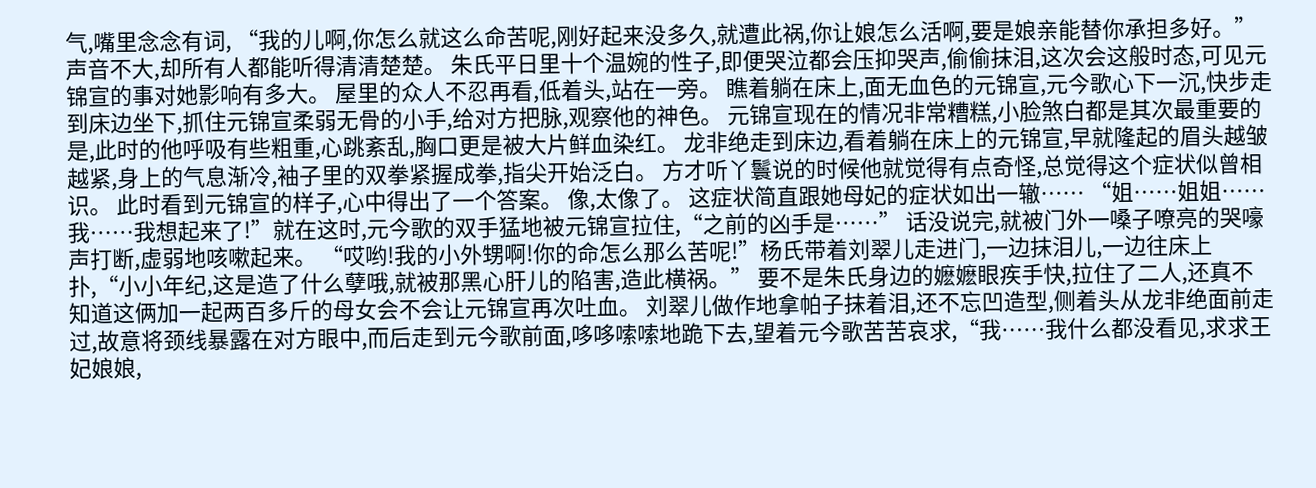气,嘴里念念有词, “我的儿啊,你怎么就这么命苦呢,刚好起来没多久,就遭此祸,你让娘怎么活啊,要是娘亲能替你承担多好。” 声音不大,却所有人都能听得清清楚楚。 朱氏平日里十个温婉的性子,即便哭泣都会压抑哭声,偷偷抹泪,这次会这般时态,可见元锦宣的事对她影响有多大。 屋里的众人不忍再看,低着头,站在一旁。 瞧着躺在床上,面无血色的元锦宣,元今歌心下一沉,快步走到床边坐下,抓住元锦宣柔弱无骨的小手,给对方把脉,观察他的神色。 元锦宣现在的情况非常糟糕,小脸煞白都是其次最重要的是,此时的他呼吸有些粗重,心跳紊乱,胸口更是被大片鲜血染红。 龙非绝走到床边,看着躺在床上的元锦宣,早就隆起的眉头越皱越紧,身上的气息渐冷,袖子里的双拳紧握成拳,指尖开始泛白。 方才听丫鬟说的时候他就觉得有点奇怪,总觉得这个症状似曾相识。 此时看到元锦宣的样子,心中得出了一个答案。 像,太像了。 这症状简直跟她母妃的症状如出一辙…… “姐……姐姐……我……我想起来了!”就在这时,元今歌的双手猛地被元锦宣拉住,“之前的凶手是……” 话没说完,就被门外一嗓子嘹亮的哭嚎声打断,虚弱地咳嗽起来。 “哎哟!我的小外甥啊!你的命怎么那么苦呢!”杨氏带着刘翠儿走进门,一边抹泪儿,一边往床上扑,“小小年纪,这是造了什么孽哦,就被那黑心肝儿的陷害,造此横祸。” 要不是朱氏身边的嬷嬷眼疾手快,拉住了二人,还真不知道这俩加一起两百多斤的母女会不会让元锦宣再次吐血。 刘翠儿做作地拿帕子抹着泪,还不忘凹造型,侧着头从龙非绝面前走过,故意将颈线暴露在对方眼中,而后走到元今歌前面,哆哆嗦嗦地跪下去,望着元今歌苦苦哀求,“我……我什么都没看见,求求王妃娘娘,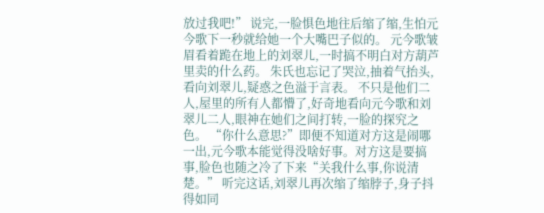放过我吧!” 说完,一脸惧色地往后缩了缩,生怕元今歌下一秒就给她一个大嘴巴子似的。 元今歌皱眉看着跪在地上的刘翠儿,一时搞不明白对方葫芦里卖的什么药。 朱氏也忘记了哭泣,抽着气抬头,看向刘翠儿,疑惑之色溢于言表。 不只是他们二人,屋里的所有人都懵了,好奇地看向元今歌和刘翠儿二人,眼神在她们之间打转,一脸的探究之色。 “你什么意思?”即便不知道对方这是闹哪一出,元今歌本能觉得没啥好事。对方这是要搞事,脸色也随之冷了下来“关我什么事,你说清楚。” 听完这话,刘翠儿再次缩了缩脖子,身子抖得如同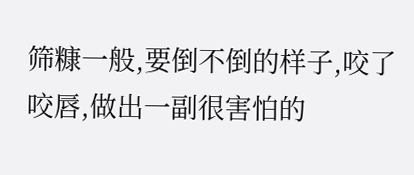筛糠一般,要倒不倒的样子,咬了咬唇,做出一副很害怕的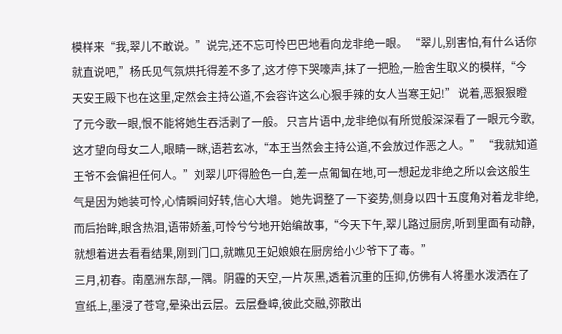模样来“我,翠儿不敢说。”说完,还不忘可怜巴巴地看向龙非绝一眼。 “翠儿,别害怕,有什么话你就直说吧,”杨氏见气氛烘托得差不多了,这才停下哭嚎声,抹了一把脸,一脸舍生取义的模样,“今天安王殿下也在这里,定然会主持公道,不会容许这么心狠手辣的女人当寒王妃!” 说着,恶狠狠瞪了元今歌一眼,恨不能将她生吞活剥了一般。 只言片语中,龙非绝似有所觉般深深看了一眼元今歌,这才望向母女二人,眼睛一眯,语若玄冰,“本王当然会主持公道,不会放过作恶之人。” “我就知道王爷不会偏袒任何人。”刘翠儿吓得脸色一白,差一点匍匐在地,可一想起龙非绝之所以会这般生气是因为她装可怜,心情瞬间好转,信心大增。 她先调整了一下姿势,侧身以四十五度角对着龙非绝,而后抬眸,眼含热泪,语带娇羞,可怜兮兮地开始编故事,“今天下午,翠儿路过厨房,听到里面有动静,就想着进去看看结果,刚到门口,就瞧见王妃娘娘在厨房给小少爷下了毒。”
三月,初春。南凰洲东部,一隅。阴霾的天空,一片灰黑,透着沉重的压抑,仿佛有人将墨水泼洒在了宣纸上,墨浸了苍穹,晕染出云层。云层叠嶂,彼此交融,弥散出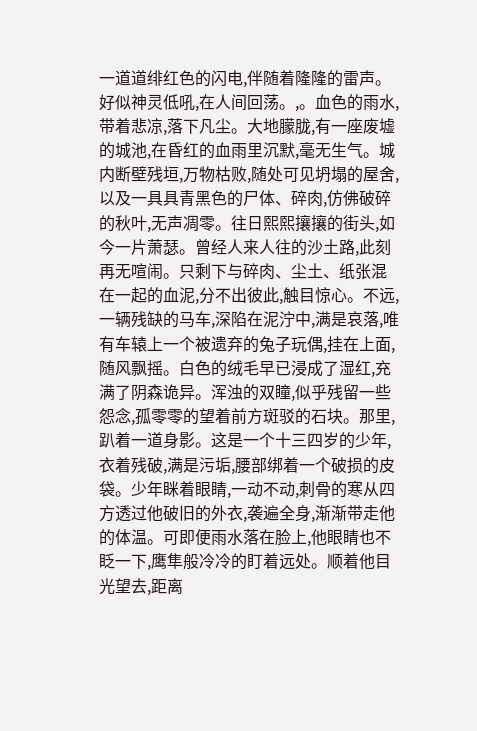一道道绯红色的闪电,伴随着隆隆的雷声。好似神灵低吼,在人间回荡。,。血色的雨水,带着悲凉,落下凡尘。大地朦胧,有一座废墟的城池,在昏红的血雨里沉默,毫无生气。城内断壁残垣,万物枯败,随处可见坍塌的屋舍,以及一具具青黑色的尸体、碎肉,仿佛破碎的秋叶,无声凋零。往日熙熙攘攘的街头,如今一片萧瑟。曾经人来人往的沙土路,此刻再无喧闹。只剩下与碎肉、尘土、纸张混在一起的血泥,分不出彼此,触目惊心。不远,一辆残缺的马车,深陷在泥泞中,满是哀落,唯有车辕上一个被遗弃的兔子玩偶,挂在上面,随风飘摇。白色的绒毛早已浸成了湿红,充满了阴森诡异。浑浊的双瞳,似乎残留一些怨念,孤零零的望着前方斑驳的石块。那里,趴着一道身影。这是一个十三四岁的少年,衣着残破,满是污垢,腰部绑着一个破损的皮袋。少年眯着眼睛,一动不动,刺骨的寒从四方透过他破旧的外衣,袭遍全身,渐渐带走他的体温。可即便雨水落在脸上,他眼睛也不眨一下,鹰隼般冷冷的盯着远处。顺着他目光望去,距离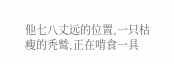他七八丈远的位置,一只枯瘦的秃鹫,正在啃食一具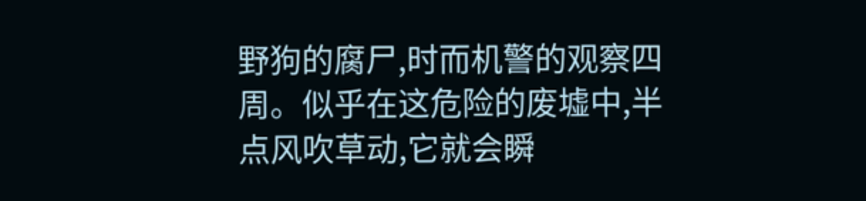野狗的腐尸,时而机警的观察四周。似乎在这危险的废墟中,半点风吹草动,它就会瞬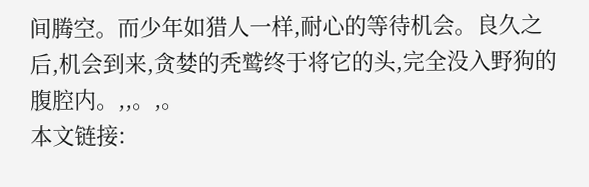间腾空。而少年如猎人一样,耐心的等待机会。良久之后,机会到来,贪婪的秃鹫终于将它的头,完全没入野狗的腹腔内。,,。,。
本文链接: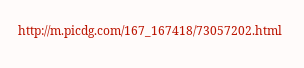http://m.picdg.com/167_167418/73057202.html